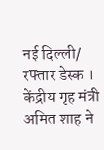नई दिल्ली/ रफ्तार डेस्क । केंद्रीय गृह मंत्री अमित शाह ने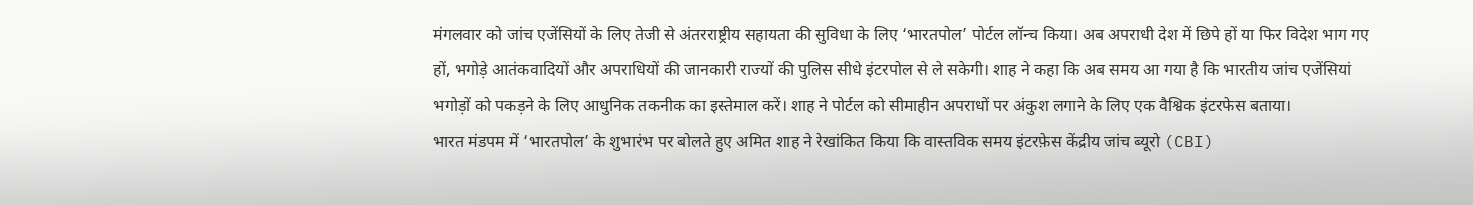मंगलवार को जांच एजेंसियों के लिए तेजी से अंतरराष्ट्रीय सहायता की सुविधा के लिए ‘भारतपोल’ पोर्टल लॉन्च किया। अब अपराधी देश में छिपे हों या फिर विदेश भाग गए हों, भगोड़े आतंकवादियों और अपराधियों की जानकारी राज्यों की पुलिस सीधे इंटरपोल से ले सकेगी। शाह ने कहा कि अब समय आ गया है कि भारतीय जांच एजेंसियां भगोड़ों को पकड़ने के लिए आधुनिक तकनीक का इस्तेमाल करें। शाह ने पोर्टल को सीमाहीन अपराधों पर अंकुश लगाने के लिए एक वैश्विक इंटरफेस बताया।
भारत मंडपम में ‘भारतपोल’ के शुभारंभ पर बोलते हुए अमित शाह ने रेखांकित किया कि वास्तविक समय इंटरफ़ेस केंद्रीय जांच ब्यूरो (CBI)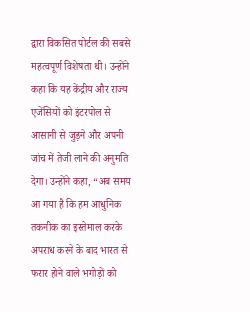द्वारा विकसित पोर्टल की सबसे महत्वपूर्ण विशेषता थी। उन्होंने कहा कि यह केंद्रीय और राज्य एजेंसियों को इंटरपोल से आसानी से जुड़ने और अपनी जांच में तेजी लाने की अनुमति देगा। उन्होंने कहा, “अब समय आ गया है कि हम आधुनिक तकनीक का इस्तेमाल करके अपराध करने के बाद भारत से फरार होने वाले भगोड़ों को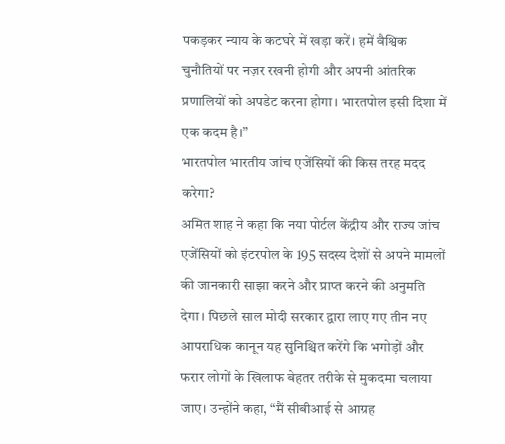पकड़कर न्याय के कटघरे में खड़ा करें। हमें वैश्विक चुनौतियों पर नज़र रखनी होगी और अपनी आंतरिक प्रणालियों को अपडेट करना होगा। भारतपोल इसी दिशा में एक कदम है।”
भारतपोल भारतीय जांच एजेंसियों की किस तरह मदद करेगा?
अमित शाह ने कहा कि नया पोर्टल केंद्रीय और राज्य जांच एजेंसियों को इंटरपोल के 195 सदस्य देशों से अपने मामलों की जानकारी साझा करने और प्राप्त करने की अनुमति देगा। पिछले साल मोदी सरकार द्वारा लाए गए तीन नए आपराधिक कानून यह सुनिश्चित करेंगे कि भगोड़ों और फरार लोगों के खिलाफ बेहतर तरीके से मुकदमा चलाया जाए। उन्होंने कहा, “मैं सीबीआई से आग्रह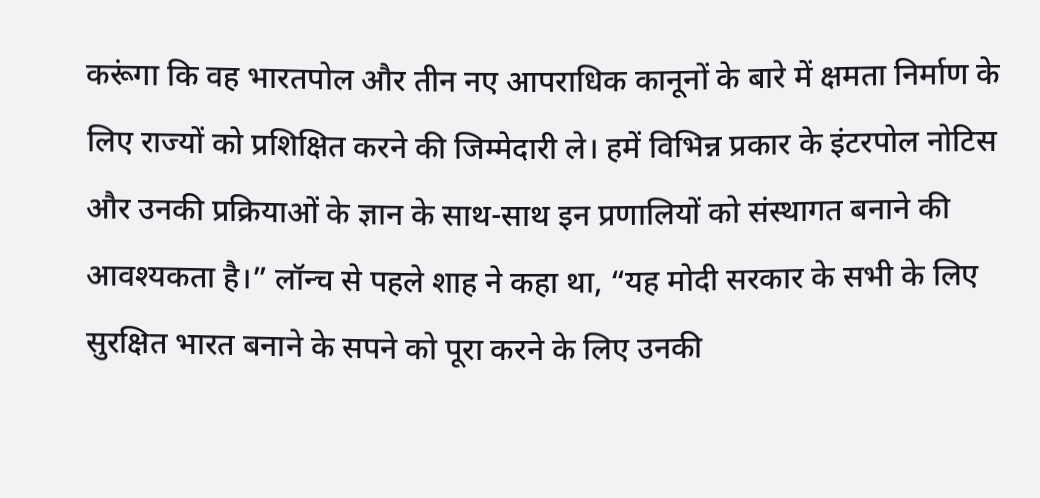करूंगा कि वह भारतपोल और तीन नए आपराधिक कानूनों के बारे में क्षमता निर्माण के लिए राज्यों को प्रशिक्षित करने की जिम्मेदारी ले। हमें विभिन्न प्रकार के इंटरपोल नोटिस और उनकी प्रक्रियाओं के ज्ञान के साथ-साथ इन प्रणालियों को संस्थागत बनाने की आवश्यकता है।” लॉन्च से पहले शाह ने कहा था, “यह मोदी सरकार के सभी के लिए सुरक्षित भारत बनाने के सपने को पूरा करने के लिए उनकी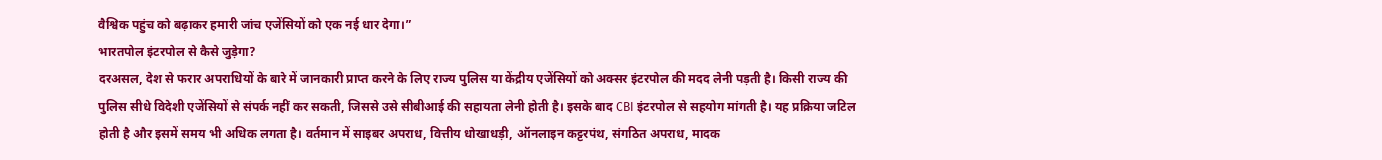वैश्विक पहुंच को बढ़ाकर हमारी जांच एजेंसियों को एक नई धार देगा।”
भारतपोल इंटरपोल से कैसे जुड़ेगा?
दरअसल, देश से फरार अपराधियों के बारे में जानकारी प्राप्त करने के लिए राज्य पुलिस या केंद्रीय एजेंसियों को अक्सर इंटरपोल की मदद लेनी पड़ती है। किसी राज्य की पुलिस सीधे विदेशी एजेंसियों से संपर्क नहीं कर सकती, जिससे उसे सीबीआई की सहायता लेनी होती है। इसके बाद CBI इंटरपोल से सहयोग मांगती है। यह प्रक्रिया जटिल होती है और इसमें समय भी अधिक लगता है। वर्तमान में साइबर अपराध, वित्तीय धोखाधड़ी, ऑनलाइन कट्टरपंथ, संगठित अपराध, मादक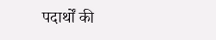पदार्थों की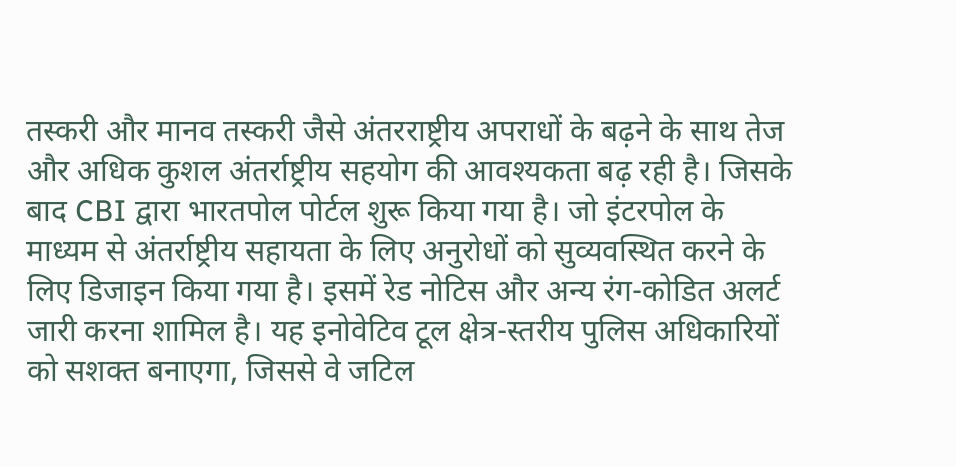तस्करी और मानव तस्करी जैसे अंतरराष्ट्रीय अपराधों के बढ़ने के साथ तेज और अधिक कुशल अंतर्राष्ट्रीय सहयोग की आवश्यकता बढ़ रही है। जिसके बाद CBI द्वारा भारतपोल पोर्टल शुरू किया गया है। जो इंटरपोल के माध्यम से अंतर्राष्ट्रीय सहायता के लिए अनुरोधों को सुव्यवस्थित करने के लिए डिजाइन किया गया है। इसमें रेड नोटिस और अन्य रंग-कोडित अलर्ट जारी करना शामिल है। यह इनोवेटिव टूल क्षेत्र-स्तरीय पुलिस अधिकारियों को सशक्त बनाएगा, जिससे वे जटिल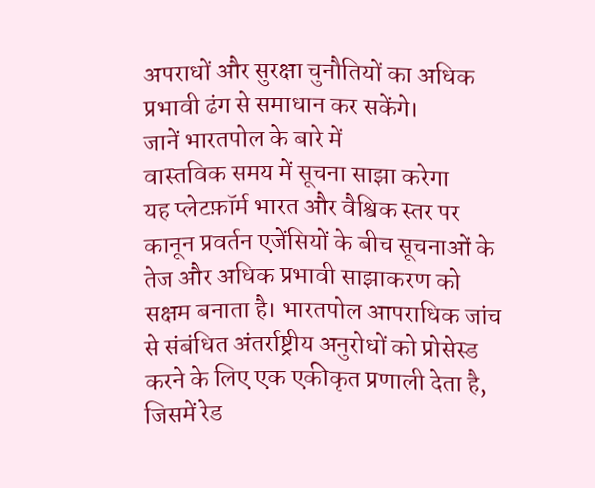अपराधों और सुरक्षा चुनौतियों का अधिक प्रभावी ढंग से समाधान कर सकेंगे।
जानें भारतपोल के बारे में
वास्तविक समय में सूचना साझा करेगा
यह प्लेटफ़ॉर्म भारत और वैश्विक स्तर पर कानून प्रवर्तन एजेंसियों के बीच सूचनाओं के तेज और अधिक प्रभावी साझाकरण को सक्षम बनाता है। भारतपोल आपराधिक जांच से संबंधित अंतर्राष्ट्रीय अनुरोधों को प्रोसेस्ड करने के लिए एक एकीकृत प्रणाली देता है, जिसमें रेड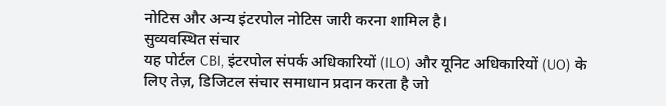नोटिस और अन्य इंटरपोल नोटिस जारी करना शामिल है।
सुव्यवस्थित संचार
यह पोर्टल CBI, इंटरपोल संपर्क अधिकारियों (ILO) और यूनिट अधिकारियों (UO) के लिए तेज़, डिजिटल संचार समाधान प्रदान करता है जो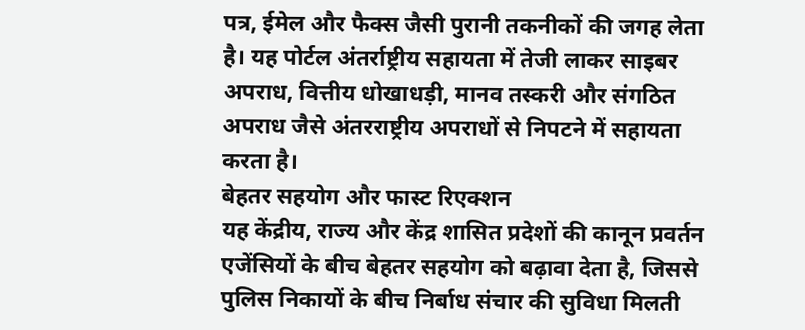पत्र, ईमेल और फैक्स जैसी पुरानी तकनीकों की जगह लेता है। यह पोर्टल अंतर्राष्ट्रीय सहायता में तेजी लाकर साइबर अपराध, वित्तीय धोखाधड़ी, मानव तस्करी और संगठित अपराध जैसे अंतरराष्ट्रीय अपराधों से निपटने में सहायता करता है।
बेहतर सहयोग और फास्ट रिएक्शन
यह केंद्रीय, राज्य और केंद्र शासित प्रदेशों की कानून प्रवर्तन एजेंसियों के बीच बेहतर सहयोग को बढ़ावा देता है, जिससे पुलिस निकायों के बीच निर्बाध संचार की सुविधा मिलती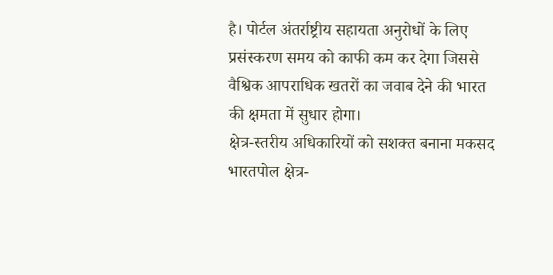है। पोर्टल अंतर्राष्ट्रीय सहायता अनुरोधों के लिए प्रसंस्करण समय को काफी कम कर देगा जिससे वैश्विक आपराधिक खतरों का जवाब देने की भारत की क्षमता में सुधार होगा।
क्षेत्र-स्तरीय अधिकारियों को सशक्त बनाना मकसद
भारतपोल क्षेत्र-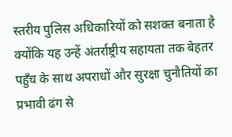स्तरीय पुलिस अधिकारियों को सशक्त बनाता है क्योंकि यह उन्हें अंतर्राष्ट्रीय सहायता तक बेहतर पहुँच के साथ अपराधों और सुरक्षा चुनौतियों का प्रभावी ढंग से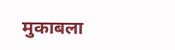मुकाबला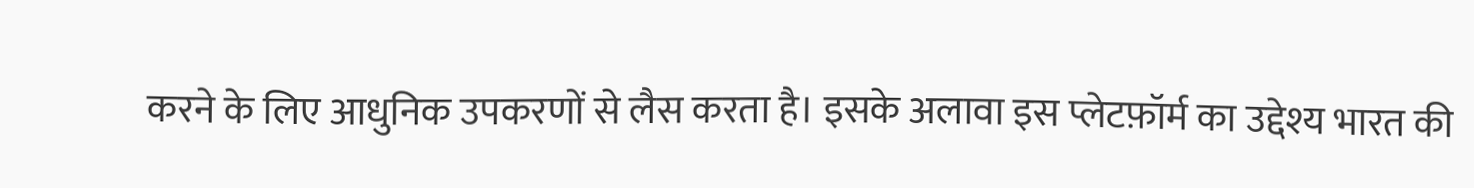करने के लिए आधुनिक उपकरणों से लैस करता है। इसके अलावा इस प्लेटफ़ॉर्म का उद्देश्य भारत की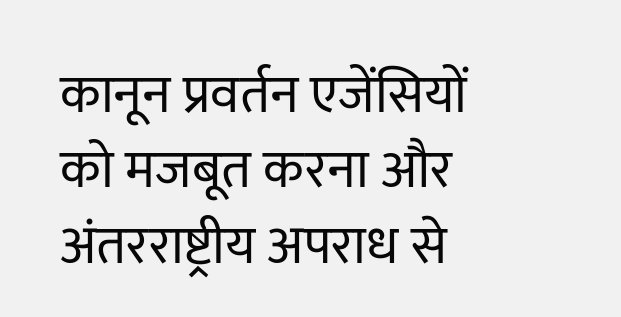कानून प्रवर्तन एजेंसियों को मजबूत करना और अंतरराष्ट्रीय अपराध से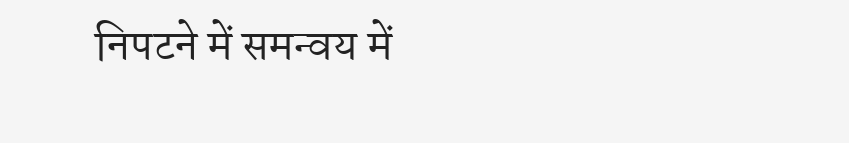निपटने में समन्वय में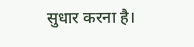सुधार करना है।